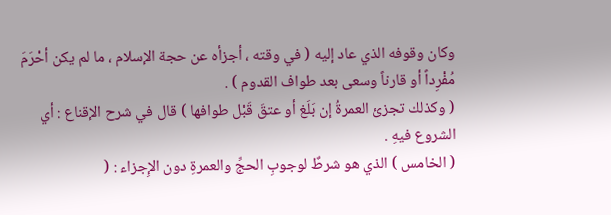وكان وقوفه الذي عاد إليه ( في وقته ، أجزأه عن حجة الإسلام ، ما لم يكن أحْرَمَ مُفْرِداً أو قارناً وسعى بعد طواف القدوم ) .
( وكذلك تجزئ العمرةُ إن بَلَغ أو عتقَ قَبْل طوافها ) قال في شرح الإقناع : أي الشروع فيهِ .
( الخامس ) الذي هو شرطٌ لوجوبِ الحجِّ والعمرةِ دون الإِجزاء : (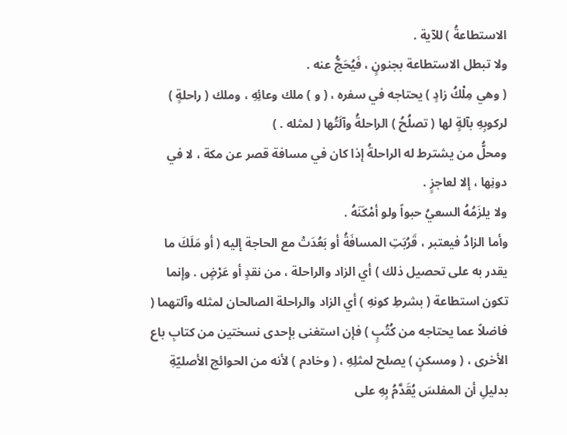الاستطاعةُ ) للآية .
ولا تبطل الاستطاعة بجنونٍ ، فَيُحَجُّ عنه .
( وهي مِلْكُ زادٍ ) يحتاجه في سفره ، ( و ) ملك وعائِهِ ، وملك ( راحلةٍ ) لركوبِهِ بآلةٍ لها ( تصلُحُ ) الراحلةُ وآلَتُها ( لمثله . )
ومحلُّ من يشترط له الراحلةُ إذا كان في مسافة قصر عن مكة ، لا في دونِها ، إلا لعاجزٍ .
ولا يلزَمُهُ السعيُ حبواً ولو أمْكَنَهُ .
وأما الزادُ فيعتبر ، قَرُبَتِ المسافَةُ أو بَعُدَتْ مع الحاجة إليه ( أو مَلَكَ ما يقدر به على تحصيل ذلك ) أي الزاد والراحلة ، من نقدٍ أو عَرْضٍ . وإنما تكون استطاعة ( بشرطِ كونهِ ) أي الزاد والراحلة الصالحان لمثله وآلتهما ( فاضلاً عما يحتاجه من كُتُبٍ ) فإن استغنى بإحدى نسختين من كتابِ باع الأخرى ، ( ومسكنٍ ) يصلح لمثلِهِ ، ( وخادم ) لأنه من الحوائج الأصليّةِ بدليلِ أن المفلسَ يُقَدَّمُ بِهِ على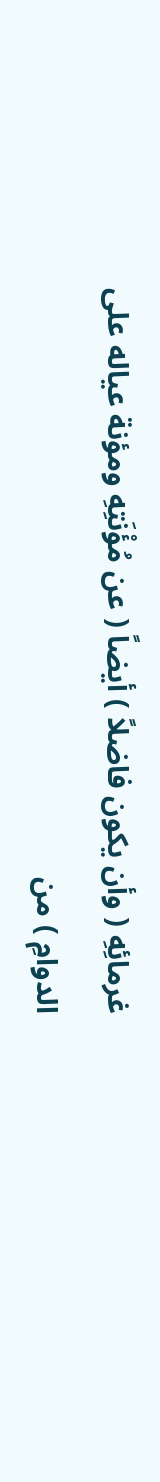غرمائِهِ ( وأن يكون فاضلاً ) أيضاً ( عن مُؤْنَتِهِ ومؤنة عياله على الدوامِ ) من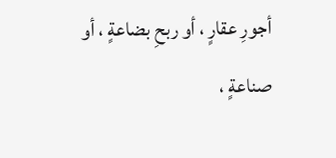أجورِ عقارٍ ، أو ربحِ بضاعةٍ ، أو صناعةٍ ،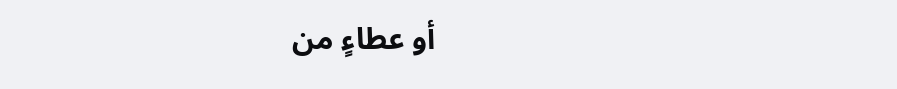أو عطاءٍ من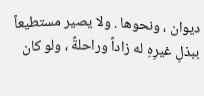ديوان ، ونحوها . ولا يصير مستطيعاً ببذلِ غيرِهِ له زاداً وراحلةً ، ولو كان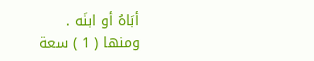أبَاهُ أو ابنَه .
ومنها ( 1 ) سعة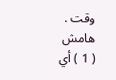وقت .
هامش
( 1 ) أي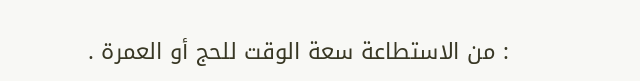: من الاستطاعة سعة الوقت للحج أو العمرة .